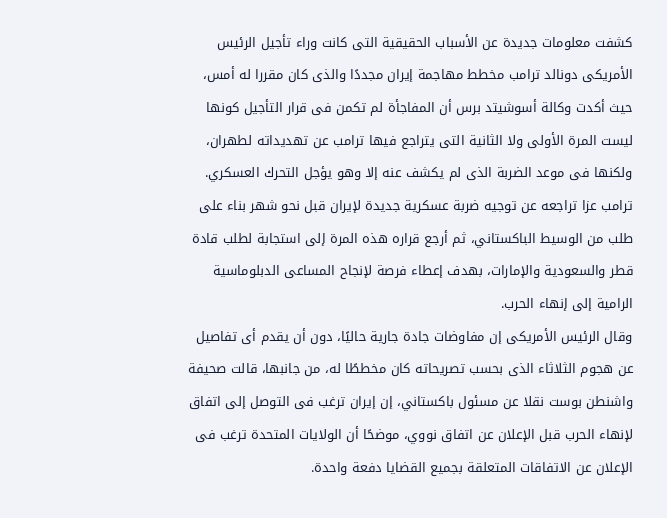كشفت معلومات جديدة عن الأسباب الحقيقية التى كانت وراء تأجيل الرئيس الأمريكى دونالد ترامب مخطط مهاجمة إيران مجددًا والذى كان مقررا له أمس، حيث أكدت وكالة أسوشيتد برس أن المفاجأة لم تكمن فى قرار التأجيل كونها ليست المرة الأولى ولا الثانية التى يتراجع فيها ترامب عن تهديداته لطهران، ولكنها فى موعد الضربة الذى لم يكشف عنه إلا وهو يؤجل التحرك العسكري.
ترامب عزا تراجعه عن توجيه ضربة عسكرية جديدة لإيران قبل نحو شهر بناء على طلب من الوسيط الباكستاني، ثم أرجع قراره هذه المرة إلى استجابة لطلب قادة قطر والسعودية والإمارات، بهدف إعطاء فرصة لإنجاح المساعى الدبلوماسية الرامية إلى إنهاء الحرب.
وقال الرئيس الأمريكى إن مفاوضات جادة جارية حاليًا، دون أن يقدم أى تفاصيل عن هجوم الثلاثاء الذى بحسب تصريحاته كان مخططًا له، من جانبها، قالت صحيفة واشنطن بوست نقلا عن مسئول باكستاني، إن إيران ترغب فى التوصل إلى اتفاق لإنهاء الحرب قبل الإعلان عن اتفاق نووي، موضحًا أن الولايات المتحدة ترغب فى الإعلان عن الاتفاقات المتعلقة بجميع القضايا دفعة واحدة.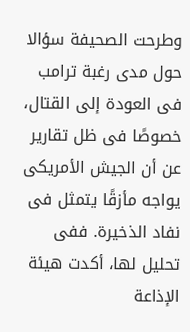وطرحت الصحيفة سؤالا حول مدى رغبة ترامب فى العودة إلى القتال، خصوصًا فى ظل تقارير عن أن الجيش الأمريكى يواجه مأزقًا يتمثل فى نفاد الذخيرة. ففى تحليل لها، أكدت هيئة الإذاعة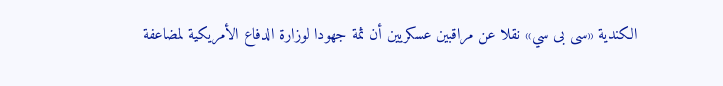الكندية «سى بى سي» نقلا عن مراقبين عسكريين أن ثمة جهودا لوزارة الدفاع الأمريكية لمضاعفة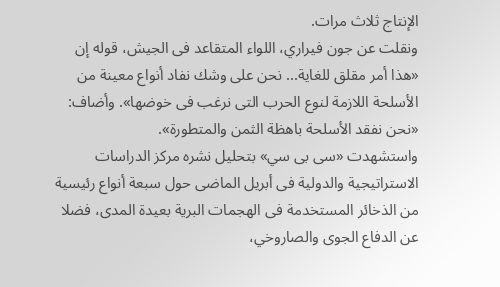الإنتاج ثلاث مرات.
ونقلت عن جون فيراري، اللواء المتقاعد فى الجيش، قوله إن «هذا أمر مقلق للغاية... نحن على وشك نفاد أنواع معينة من الأسلحة اللازمة لنوع الحرب التى نرغب فى خوضها». وأضاف: «نحن نفقد الأسلحة باهظة الثمن والمتطورة».
واستشهدت «سى بى سي» بتحليل نشره مركز الدراسات الاستراتيجية والدولية فى أبريل الماضى حول سبعة أنواع رئيسية من الذخائر المستخدمة فى الهجمات البرية بعيدة المدى، فضلا عن الدفاع الجوى والصاروخي،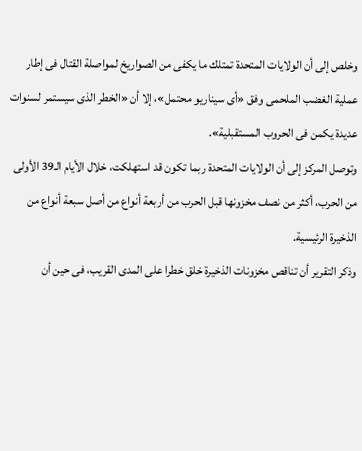وخلص إلى أن الولايات المتحدة تمتلك ما يكفى من الصواريخ لمواصلة القتال فى إطار عملية الغضب الملحمى وفق «أى سيناريو محتمل»، إلا أن «الخطر الذى سيستمر لسنوات عديدة يكمن فى الحروب المستقبلية».
وتوصل المركز إلى أن الولايات المتحدة ربما تكون قد استهلكت، خلال الأيام الـ39 الأولى من الحرب، أكثر من نصف مخزونها قبل الحرب من أربعة أنواع من أصل سبعة أنواع من الذخيرة الرئيسية.
وذكر التقرير أن تناقص مخزونات الذخيرة خلق خطرا على المدى القريب، فى حين أن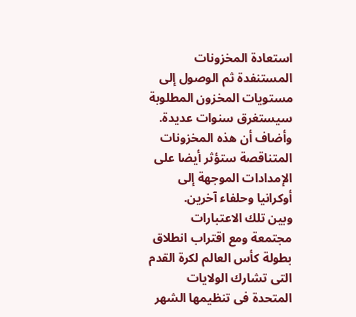استعادة المخزونات المستنفدة ثم الوصول إلى مستويات المخزون المطلوبة سيستغرق سنوات عديدة. وأضاف أن هذه المخزونات المتناقصة ستؤثر أيضا على الإمدادات الموجهة إلى أوكرانيا وحلفاء آخرين.
وبين تلك الاعتبارات مجتمعة ومع اقتراب انطلاق بطولة كأس العالم لكرة القدم التى تشارك الولايات المتحدة فى تنظيمها الشهر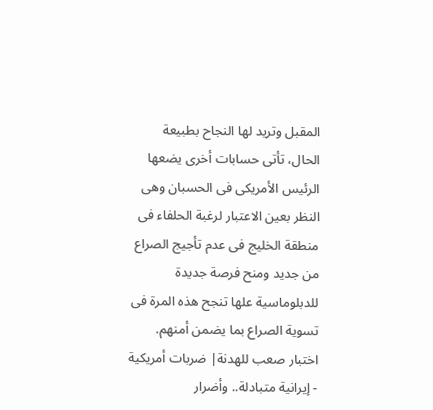المقبل وتريد لها النجاح بطبيعة الحال، تأتى حسابات أخرى يضعها الرئيس الأمريكى فى الحسبان وهى النظر بعين الاعتبار لرغبة الحلفاء فى منطقة الخليج فى عدم تأجيج الصراع من جديد ومنح فرصة جديدة للدبلوماسية علها تنجح هذه المرة فى تسوية الصراع بما يضمن أمنهم.
اختبار صعب للهدنة| ضربات أمريكية - إيرانية متبادلة.. وأضرار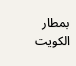بمطار الكويت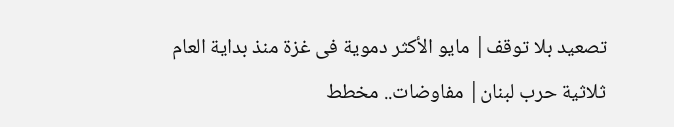تصعيد بلا توقف| مايو الأكثر دموية فى غزة منذ بداية العام
ثلاثية حرب لبنان| مفاوضات.. مخطط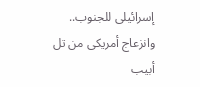إسرائيلى للجنوب.. وانزعاج أمريكى من تل أبيب